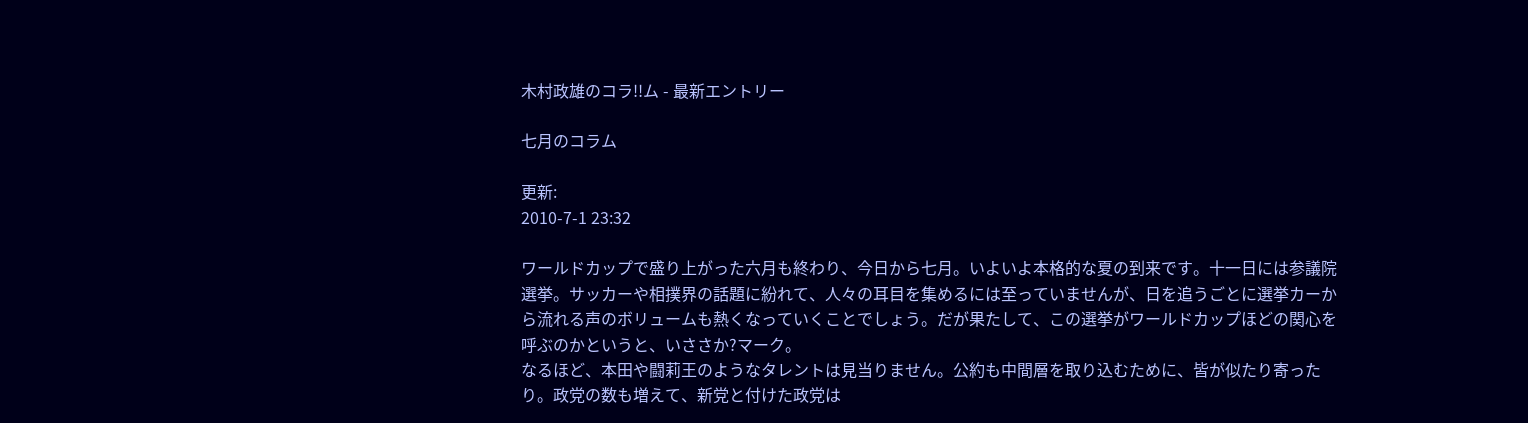木村政雄のコラ!!ム - 最新エントリー

七月のコラム

更新:
2010-7-1 23:32

ワールドカップで盛り上がった六月も終わり、今日から七月。いよいよ本格的な夏の到来です。十一日には参議院選挙。サッカーや相撲界の話題に紛れて、人々の耳目を集めるには至っていませんが、日を追うごとに選挙カーから流れる声のボリュームも熱くなっていくことでしょう。だが果たして、この選挙がワールドカップほどの関心を呼ぶのかというと、いささか?マーク。
なるほど、本田や闘莉王のようなタレントは見当りません。公約も中間層を取り込むために、皆が似たり寄ったり。政党の数も増えて、新党と付けた政党は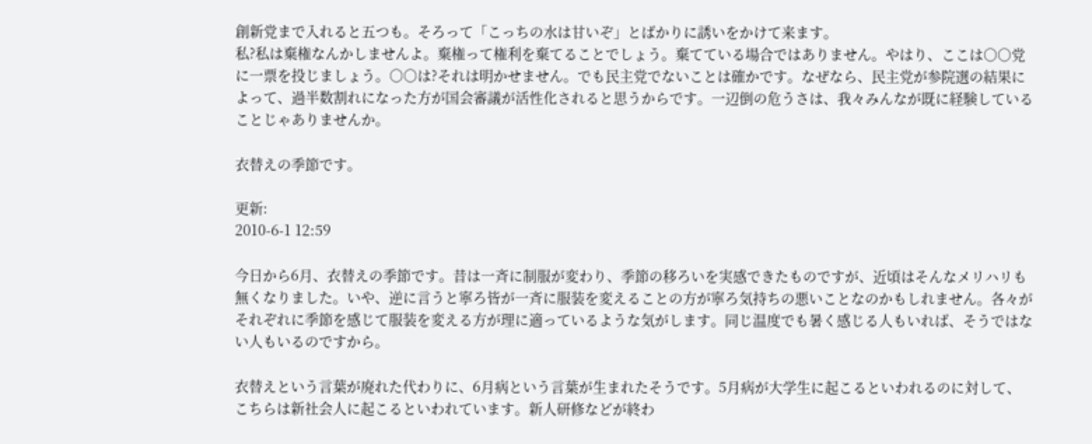創新党まで入れると五つも。そろって「こっちの水は甘いぞ」とばかりに誘いをかけて来ます。
私?私は棄権なんかしませんよ。棄権って権利を棄てることでしょう。棄てている場合ではありません。やはり、ここは○○党に一票を投じましょう。○○は?それは明かせません。でも民主党でないことは確かです。なぜなら、民主党が参院選の結果によって、過半数割れになった方が国会審議が活性化されると思うからです。一辺倒の危うさは、我々みんなが既に経験していることじゃありませんか。

衣替えの季節です。

更新:
2010-6-1 12:59

今日から6月、衣替えの季節です。昔は一斉に制服が変わり、季節の移ろいを実感できたものですが、近頃はそんなメリハリも無くなりました。いや、逆に言うと寧ろ皆が一斉に服装を変えることの方が寧ろ気持ちの悪いことなのかもしれません。各々がそれぞれに季節を感じて服装を変える方が理に適っているような気がします。同じ温度でも暑く感じる人もいれば、そうではない人もいるのですから。

衣替えという言葉が廃れた代わりに、6月病という言葉が生まれたそうです。5月病が大学生に起こるといわれるのに対して、こちらは新社会人に起こるといわれています。新人研修などが終わ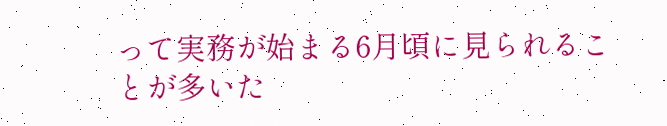って実務が始まる6月頃に見られることが多いた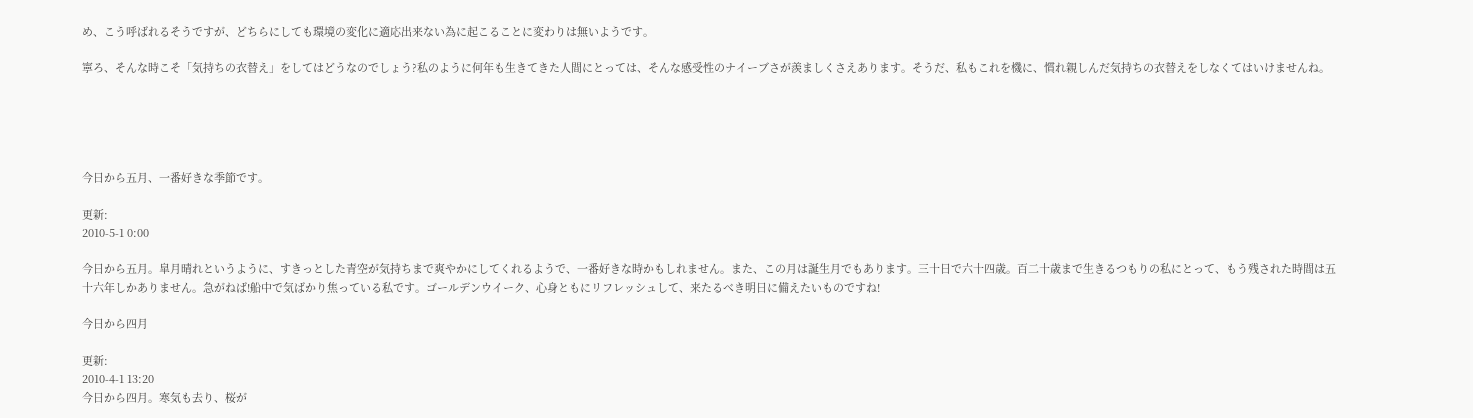め、こう呼ばれるそうですが、どちらにしても環境の変化に適応出来ない為に起こることに変わりは無いようです。

寧ろ、そんな時こそ「気持ちの衣替え」をしてはどうなのでしょう?私のように何年も生きてきた人間にとっては、そんな感受性のナイーブさが羨ましくさえあります。そうだ、私もこれを機に、慣れ親しんだ気持ちの衣替えをしなくてはいけませんね。





今日から五月、一番好きな季節です。

更新:
2010-5-1 0:00

今日から五月。皐月晴れというように、すきっとした青空が気持ちまで爽やかにしてくれるようで、一番好きな時かもしれません。また、この月は誕生月でもあります。三十日で六十四歳。百二十歳まで生きるつもりの私にとって、もう残された時間は五十六年しかありません。急がねば!船中で気ばかり焦っている私です。ゴールデンウイーク、心身ともにリフレッシュして、来たるべき明日に備えたいものですね!

今日から四月

更新:
2010-4-1 13:20
今日から四月。寒気も去り、桜が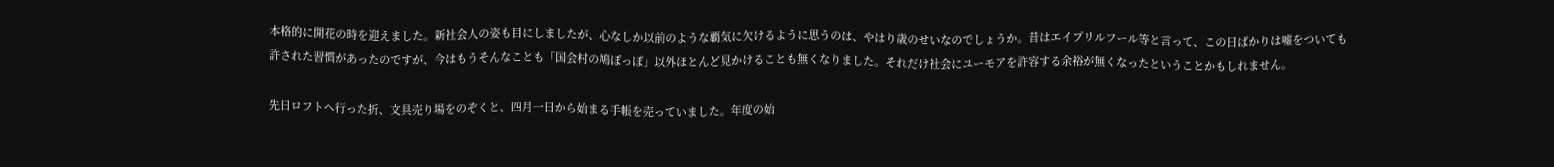本格的に開花の時を迎えました。新社会人の姿も目にしましたが、心なしか以前のような覇気に欠けるように思うのは、やはり歳のせいなのでしょうか。昔はエイプリルフール等と言って、この日ばかりは嘘をついても許された習慣があったのですが、今はもうそんなことも「国会村の鳩ぽっぽ」以外ほとんど見かけることも無くなりました。それだけ社会にユーモアを許容する余裕が無くなったということかもしれません。

先日ロフトへ行った折、文具売り場をのぞくと、四月一日から始まる手帳を売っていました。年度の始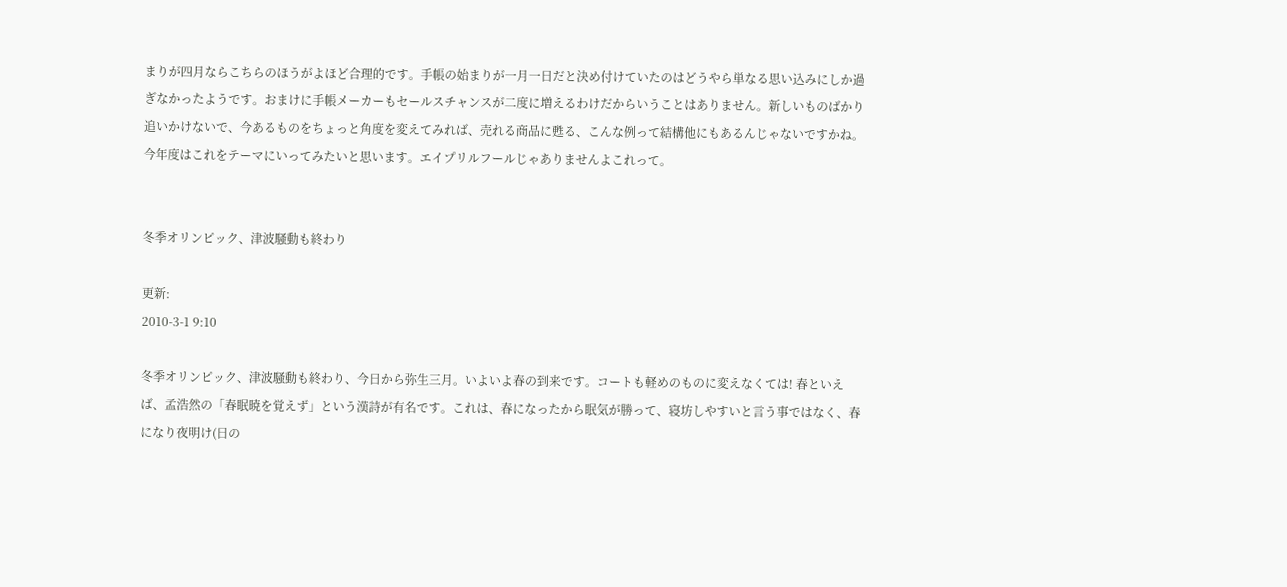まりが四月ならこちらのほうがよほど合理的です。手帳の始まりが一月一日だと決め付けていたのはどうやら単なる思い込みにしか過ぎなかったようです。おまけに手帳メーカーもセールスチャンスが二度に増えるわけだからいうことはありません。新しいものばかり追いかけないで、今あるものをちょっと角度を変えてみれば、売れる商品に甦る、こんな例って結構他にもあるんじゃないですかね。今年度はこれをテーマにいってみたいと思います。エイプリルフールじゃありませんよこれって。


冬季オリンピック、津波騒動も終わり

更新:
2010-3-1 9:10

冬季オリンピック、津波騒動も終わり、今日から弥生三月。いよいよ春の到来です。コートも軽めのものに変えなくては! 春といえば、孟浩然の「春眠暁を覚えず」という漢詩が有名です。これは、春になったから眠気が勝って、寝坊しやすいと言う事ではなく、春になり夜明け(日の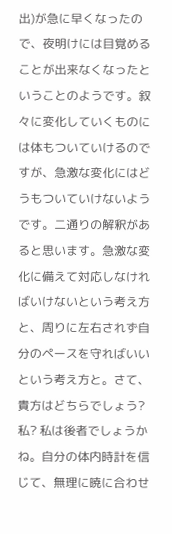出)が急に早くなったので、夜明けには目覚めることが出来なくなったということのようです。叙々に変化していくものには体もついていけるのですが、急激な変化にはどうもついていけないようです。二通りの解釈があると思います。急激な変化に備えて対応しなければいけないという考え方と、周りに左右されず自分のペースを守ればいいという考え方と。さて、貴方はどちらでしょう? 私? 私は後者でしょうかね。自分の体内時計を信じて、無理に暁に合わせ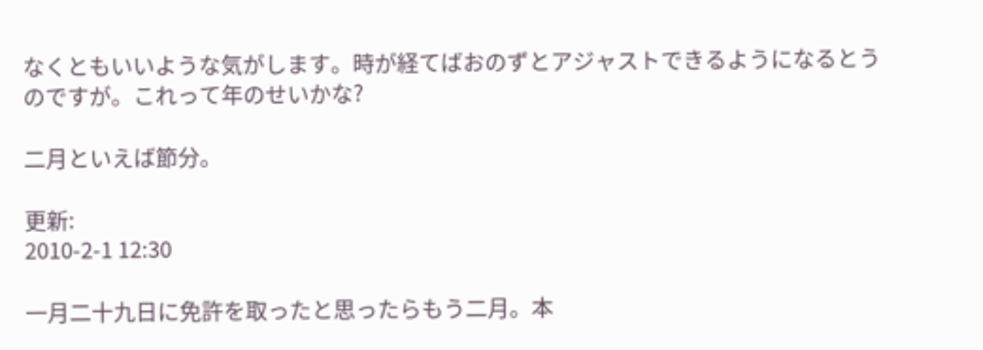なくともいいような気がします。時が経てばおのずとアジャストできるようになるとうのですが。これって年のせいかな?

二月といえば節分。

更新:
2010-2-1 12:30

一月二十九日に免許を取ったと思ったらもう二月。本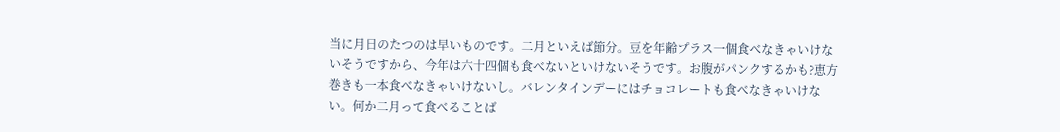当に月日のたつのは早いものです。二月といえば節分。豆を年齢プラス一個食べなきゃいけないそうですから、今年は六十四個も食べないといけないそうです。お腹がパンクするかも?恵方巻きも一本食べなきゃいけないし。バレンタインデーにはチョコレートも食べなきゃいけない。何か二月って食べることば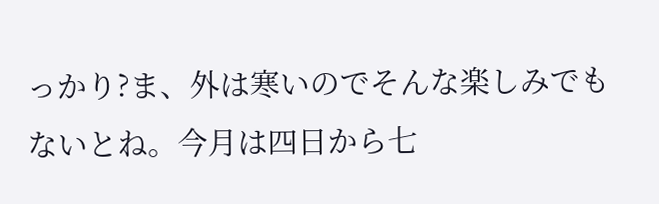っかり?ま、外は寒いのでそんな楽しみでもないとね。今月は四日から七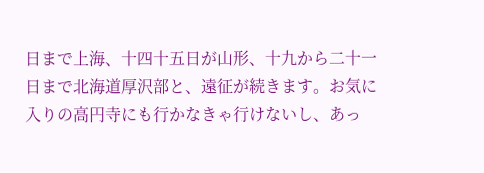日まで上海、十四十五日が山形、十九から二十一日まで北海道厚沢部と、遠征が続きます。お気に入りの高円寺にも行かなきゃ行けないし、あっ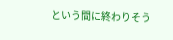という間に終わりそう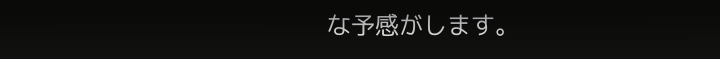な予感がします。